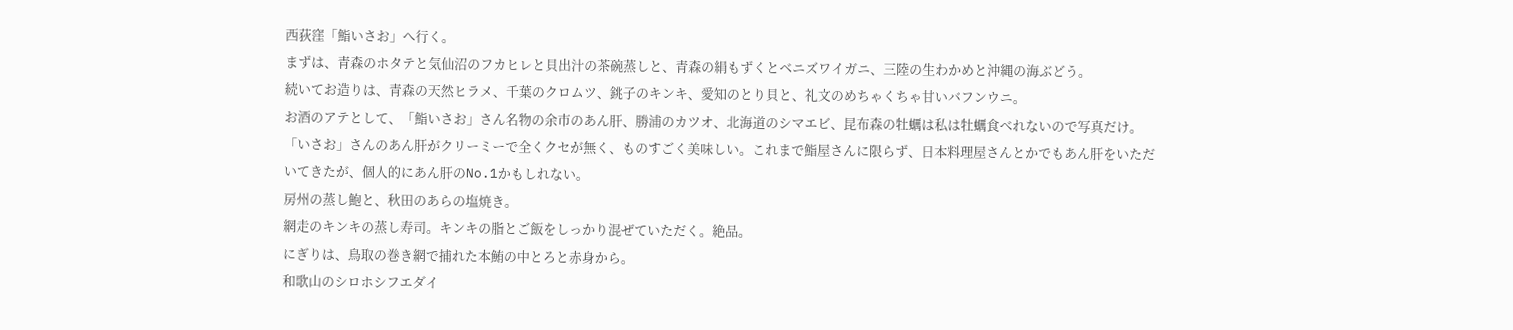西荻窪「鮨いさお」へ行く。
まずは、青森のホタテと気仙沼のフカヒレと貝出汁の茶碗蒸しと、青森の絹もずくとベニズワイガニ、三陸の生わかめと沖縄の海ぶどう。
続いてお造りは、青森の天然ヒラメ、千葉のクロムツ、銚子のキンキ、愛知のとり貝と、礼文のめちゃくちゃ甘いバフンウニ。
お酒のアテとして、「鮨いさお」さん名物の余市のあん肝、勝浦のカツオ、北海道のシマエビ、昆布森の牡蠣は私は牡蠣食べれないので写真だけ。
「いさお」さんのあん肝がクリーミーで全くクセが無く、ものすごく美味しい。これまで鮨屋さんに限らず、日本料理屋さんとかでもあん肝をいただいてきたが、個人的にあん肝のNo.1かもしれない。
房州の蒸し鮑と、秋田のあらの塩焼き。
網走のキンキの蒸し寿司。キンキの脂とご飯をしっかり混ぜていただく。絶品。
にぎりは、鳥取の巻き網で捕れた本鮪の中とろと赤身から。
和歌山のシロホシフエダイ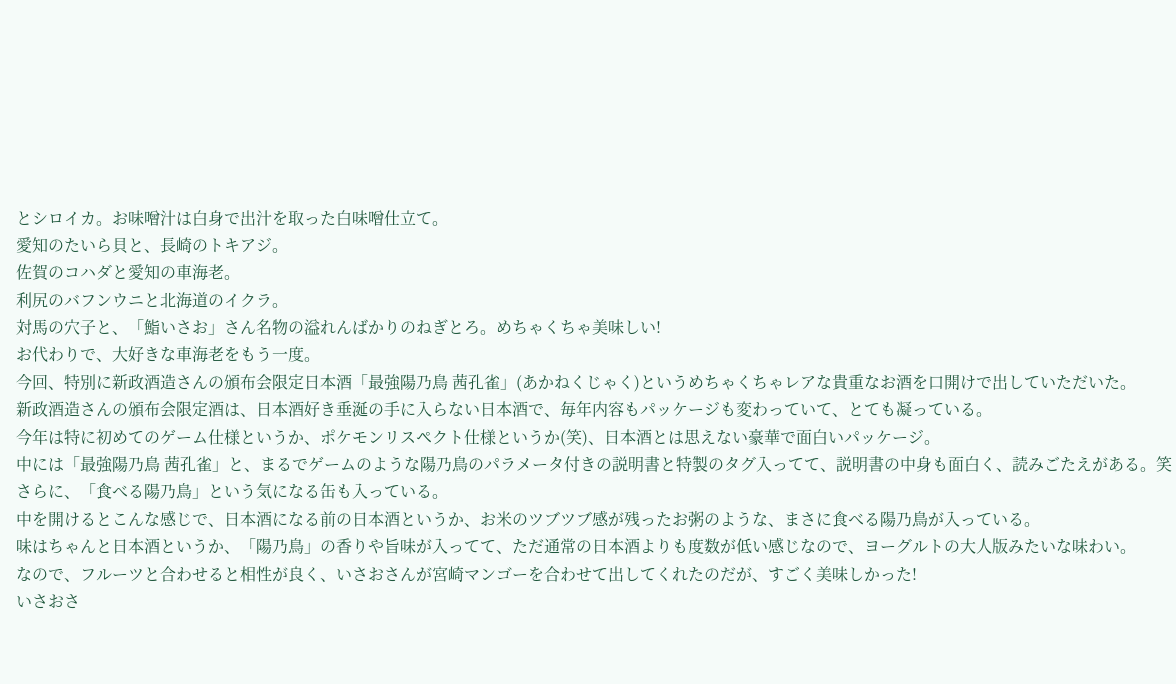とシロイカ。お味噌汁は白身で出汁を取った白味噌仕立て。
愛知のたいら貝と、長崎のトキアジ。
佐賀のコハダと愛知の車海老。
利尻のバフンウニと北海道のイクラ。
対馬の穴子と、「鮨いさお」さん名物の溢れんばかりのねぎとろ。めちゃくちゃ美味しい!
お代わりで、大好きな車海老をもう一度。
今回、特別に新政酒造さんの頒布会限定日本酒「最強陽乃鳥 茜孔雀」(あかねくじゃく)というめちゃくちゃレアな貴重なお酒を口開けで出していただいた。
新政酒造さんの頒布会限定酒は、日本酒好き垂涎の手に入らない日本酒で、毎年内容もパッケージも変わっていて、とても凝っている。
今年は特に初めてのゲーム仕様というか、ポケモンリスペクト仕様というか(笑)、日本酒とは思えない豪華で面白いパッケージ。
中には「最強陽乃鳥 茜孔雀」と、まるでゲームのような陽乃鳥のパラメータ付きの説明書と特製のタグ入ってて、説明書の中身も面白く、読みごたえがある。笑
さらに、「食べる陽乃鳥」という気になる缶も入っている。
中を開けるとこんな感じで、日本酒になる前の日本酒というか、お米のツブツブ感が残ったお粥のような、まさに食べる陽乃鳥が入っている。
味はちゃんと日本酒というか、「陽乃鳥」の香りや旨味が入ってて、ただ通常の日本酒よりも度数が低い感じなので、ヨーグルトの大人版みたいな味わい。
なので、フルーツと合わせると相性が良く、いさおさんが宮崎マンゴーを合わせて出してくれたのだが、すごく美味しかった!
いさおさ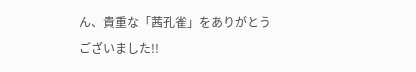ん、貴重な「茜孔雀」をありがとうございました!!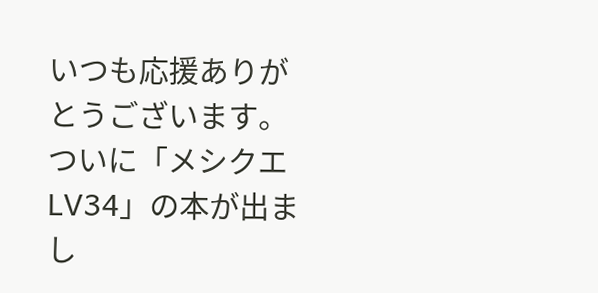いつも応援ありがとうございます。
ついに「メシクエLV34」の本が出まし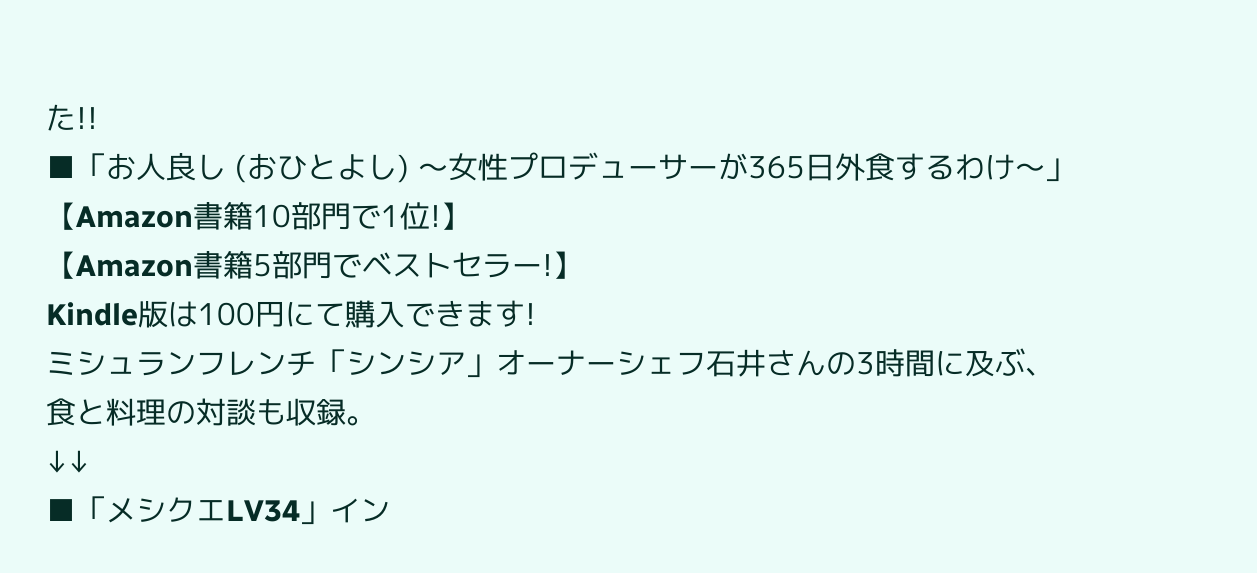た!!
■「お人良し (おひとよし) 〜女性プロデューサーが365日外食するわけ〜」
【Amazon書籍10部門で1位!】
【Amazon書籍5部門でベストセラー!】
Kindle版は100円にて購入できます!
ミシュランフレンチ「シンシア」オーナーシェフ石井さんの3時間に及ぶ、食と料理の対談も収録。
↓↓
■「メシクエLV34」イン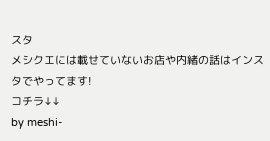スタ
メシクエには載せていないお店や内緒の話はインスタでやってます!
コチラ↓↓
by meshi-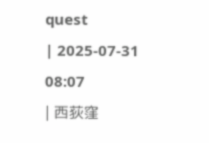quest
| 2025-07-31 08:07
| 西荻窪